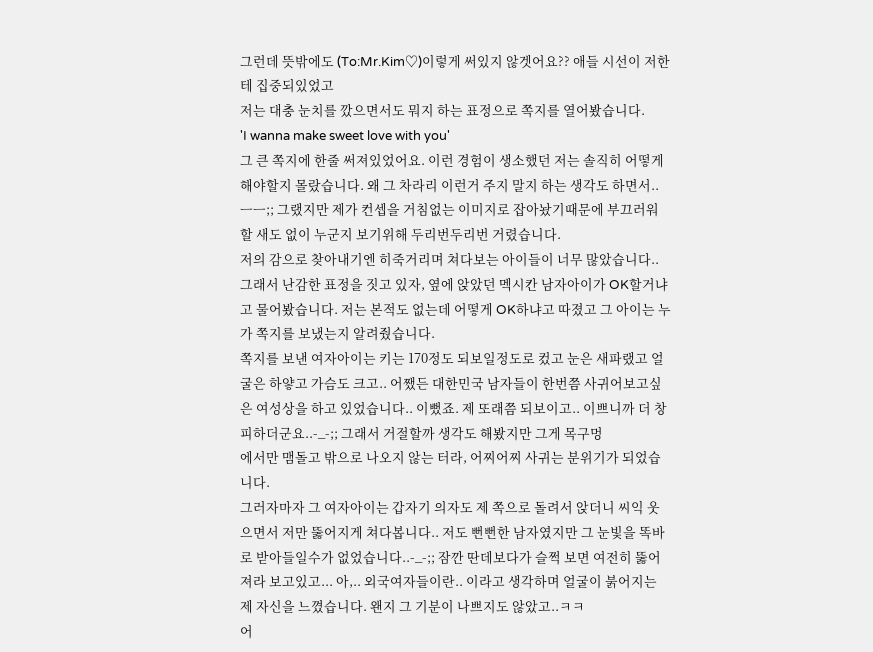그런데 뜻밖에도 (To:Mr.Kim♡)이렇게 써있지 않겟어요?? 애들 시선이 저한테 집중되있었고
저는 대충 눈치를 깠으면서도 뭐지 하는 표정으로 쪽지를 열어봤습니다.
'I wanna make sweet love with you'
그 큰 쪽지에 한줄 써져있었어요. 이런 경험이 생소했던 저는 솔직히 어떻게 해야할지 몰랐습니다. 왜 그 차라리 이런거 주지 말지 하는 생각도 하면서..ㅡㅡ;; 그랬지만 제가 컨셉을 거침없는 이미지로 잡아놨기때문에 부끄러워할 새도 없이 누군지 보기위해 두리번두리번 거렸습니다.
저의 감으로 찾아내기엔 히죽거리며 쳐다보는 아이들이 너무 많았습니다.. 그래서 난감한 표정을 짓고 있자, 옆에 앉았던 멕시칸 남자아이가 OK할거냐고 물어봤습니다. 저는 본적도 없는데 어떻게 OK하냐고 따졌고 그 아이는 누가 쪽지를 보냈는지 알려줬습니다.
쪽지를 보낸 여자아이는 키는 170정도 되보일정도로 컸고 눈은 새파랬고 얼굴은 하얗고 가슴도 크고.. 어쨌든 대한민국 남자들이 한번쯤 사귀어보고싶은 여성상을 하고 있었습니다.. 이뻤죠. 제 또래쯤 되보이고.. 이쁘니까 더 창피하더군요..-_-;; 그래서 거절할까 생각도 해봤지만 그게 목구멍
에서만 맴돌고 밖으로 나오지 않는 터라, 어찌어찌 사귀는 분위기가 되었습니다.
그러자마자 그 여자아이는 갑자기 의자도 제 쪽으로 돌려서 앉더니 씨익 웃으면서 저만 뚫어지게 쳐다봅니다.. 저도 뻔뻔한 남자였지만 그 눈빛을 똑바로 받아들일수가 없었습니다..-_-;; 잠깐 딴데보다가 슬쩍 보면 여전히 뚫어져라 보고있고... 아,.. 외국여자들이란.. 이라고 생각하며 얼굴이 붉어지는 제 자신을 느꼈습니다. 왠지 그 기분이 나쁘지도 않았고..ㅋㅋ
어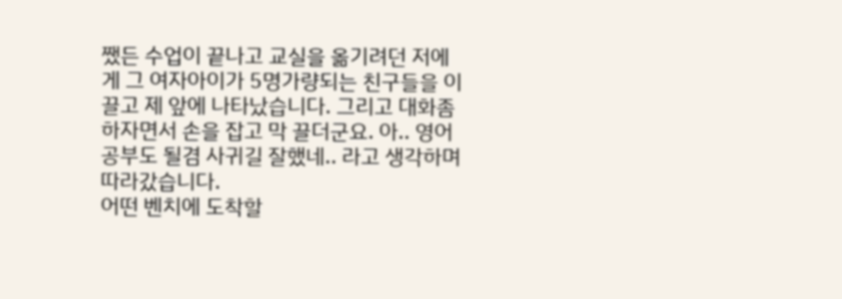쨌든 수업이 끝나고 교실을 옮기려던 저에게 그 여자아이가 5명가량되는 친구들을 이끌고 제 앞에 나타났습니다. 그리고 대화좀 하자면서 손을 잡고 막 끌더군요. 아.. 영어공부도 될겸 사귀길 잘했네.. 라고 생각하며 따라갔습니다.
어떤 벤치에 도착할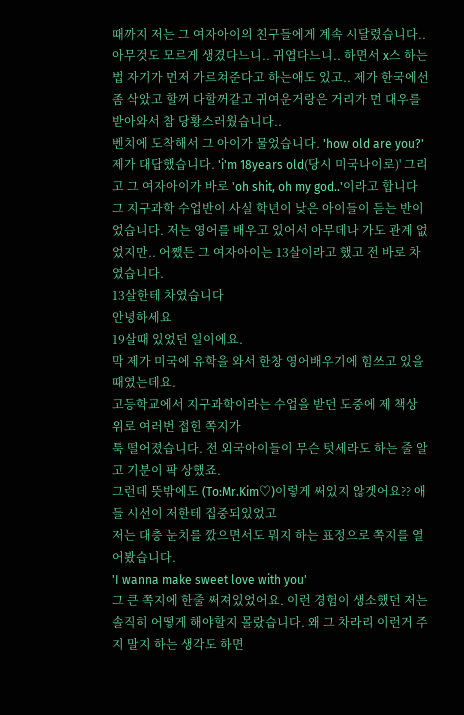때까지 저는 그 여자아이의 친구들에게 계속 시달렸습니다.. 아무것도 모르게 생겼다느니.. 귀엽다느니.. 하면서 x스 하는법 자기가 먼저 가르쳐준다고 하는애도 있고.. 제가 한국에선 좀 삭았고 할꺼 다할꺼같고 귀여운거랑은 거리가 먼 대우를 받아와서 참 당황스러웠습니다..
벤치에 도착해서 그 아이가 물었습니다. 'how old are you?' 제가 대답했습니다. 'i'm 18years old(당시 미국나이로)' 그리고 그 여자아이가 바로 'oh shit, oh my god..'이라고 합니다
그 지구과학 수업반이 사실 학년이 낮은 아이들이 듣는 반이었습니다. 저는 영어를 배우고 있어서 아무데나 가도 관계 없었지만.. 어쨌든 그 여자아이는 13살이라고 했고 전 바로 차였습니다.
13살한테 차였습니다
안녕하세요
19살때 있었던 일이에요.
막 제가 미국에 유학을 와서 한창 영어배우기에 힘쓰고 있을때였는데요.
고등학교에서 지구과학이라는 수업을 받던 도중에 제 책상 위로 여러번 접힌 쪽지가
툭 떨어졌습니다. 전 외국아이들이 무슨 텃세라도 하는 줄 알고 기분이 팍 상했죠.
그런데 뜻밖에도 (To:Mr.Kim♡)이렇게 써있지 않겟어요?? 애들 시선이 저한테 집중되있었고
저는 대충 눈치를 깠으면서도 뭐지 하는 표정으로 쪽지를 열어봤습니다.
'I wanna make sweet love with you'
그 큰 쪽지에 한줄 써져있었어요. 이런 경험이 생소했던 저는 솔직히 어떻게 해야할지 몰랐습니다. 왜 그 차라리 이런거 주지 말지 하는 생각도 하면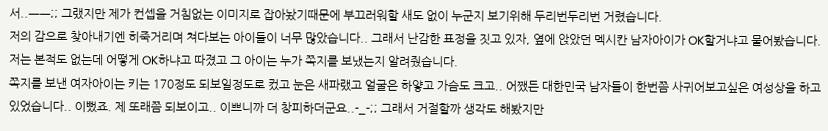서..ㅡㅡ;; 그랬지만 제가 컨셉을 거침없는 이미지로 잡아놨기때문에 부끄러워할 새도 없이 누군지 보기위해 두리번두리번 거렸습니다.
저의 감으로 찾아내기엔 히죽거리며 쳐다보는 아이들이 너무 많았습니다.. 그래서 난감한 표정을 짓고 있자, 옆에 앉았던 멕시칸 남자아이가 OK할거냐고 물어봤습니다. 저는 본적도 없는데 어떻게 OK하냐고 따졌고 그 아이는 누가 쪽지를 보냈는지 알려줬습니다.
쪽지를 보낸 여자아이는 키는 170정도 되보일정도로 컸고 눈은 새파랬고 얼굴은 하얗고 가슴도 크고.. 어쨌든 대한민국 남자들이 한번쯤 사귀어보고싶은 여성상을 하고 있었습니다.. 이뻤죠. 제 또래쯤 되보이고.. 이쁘니까 더 창피하더군요..-_-;; 그래서 거절할까 생각도 해봤지만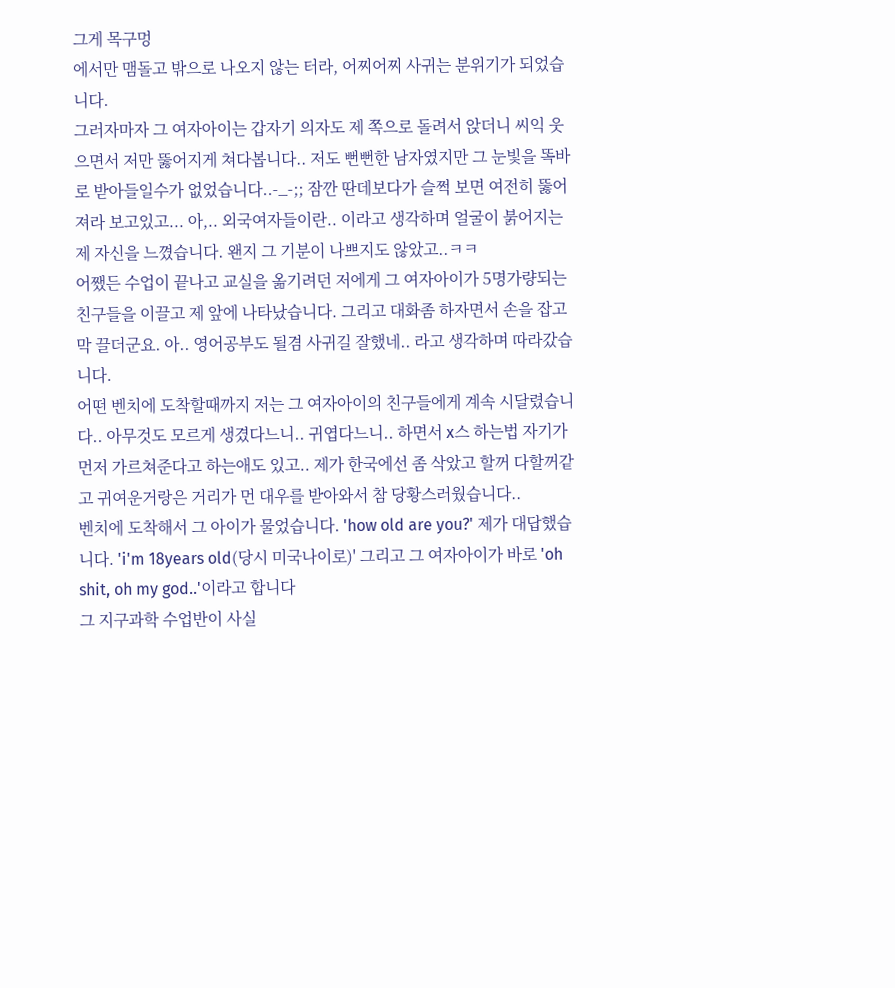그게 목구멍
에서만 맴돌고 밖으로 나오지 않는 터라, 어찌어찌 사귀는 분위기가 되었습니다.
그러자마자 그 여자아이는 갑자기 의자도 제 쪽으로 돌려서 앉더니 씨익 웃으면서 저만 뚫어지게 쳐다봅니다.. 저도 뻔뻔한 남자였지만 그 눈빛을 똑바로 받아들일수가 없었습니다..-_-;; 잠깐 딴데보다가 슬쩍 보면 여전히 뚫어져라 보고있고... 아,.. 외국여자들이란.. 이라고 생각하며 얼굴이 붉어지는 제 자신을 느꼈습니다. 왠지 그 기분이 나쁘지도 않았고..ㅋㅋ
어쨌든 수업이 끝나고 교실을 옮기려던 저에게 그 여자아이가 5명가량되는 친구들을 이끌고 제 앞에 나타났습니다. 그리고 대화좀 하자면서 손을 잡고 막 끌더군요. 아.. 영어공부도 될겸 사귀길 잘했네.. 라고 생각하며 따라갔습니다.
어떤 벤치에 도착할때까지 저는 그 여자아이의 친구들에게 계속 시달렸습니다.. 아무것도 모르게 생겼다느니.. 귀엽다느니.. 하면서 x스 하는법 자기가 먼저 가르쳐준다고 하는애도 있고.. 제가 한국에선 좀 삭았고 할꺼 다할꺼같고 귀여운거랑은 거리가 먼 대우를 받아와서 참 당황스러웠습니다..
벤치에 도착해서 그 아이가 물었습니다. 'how old are you?' 제가 대답했습니다. 'i'm 18years old(당시 미국나이로)' 그리고 그 여자아이가 바로 'oh shit, oh my god..'이라고 합니다
그 지구과학 수업반이 사실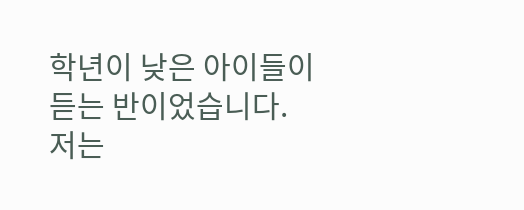학년이 낮은 아이들이 듣는 반이었습니다. 저는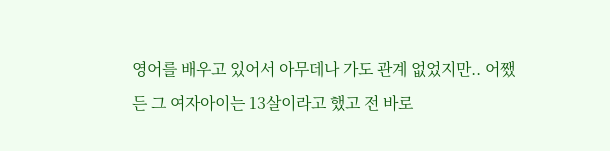영어를 배우고 있어서 아무데나 가도 관계 없었지만.. 어쨌든 그 여자아이는 13살이라고 했고 전 바로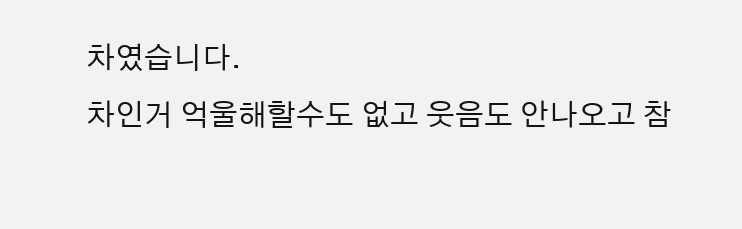차였습니다.
차인거 억울해할수도 없고 웃음도 안나오고 참